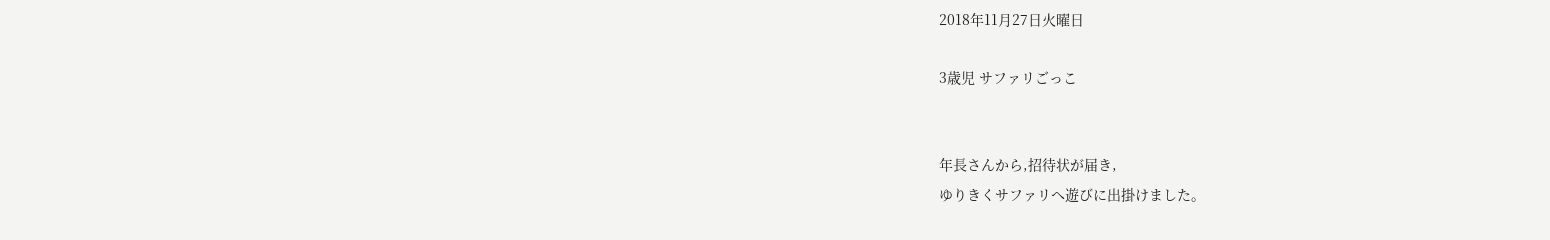2018年11月27日火曜日

3歳児 サファリごっこ


年長さんから,招待状が届き,
ゆりきくサファリへ遊びに出掛けました。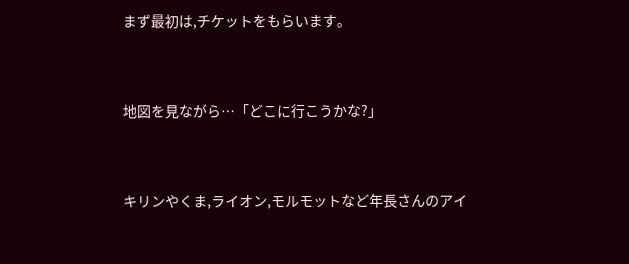まず最初は,チケットをもらいます。



地図を見ながら…「どこに行こうかな?」



キリンやくま,ライオン,モルモットなど年長さんのアイ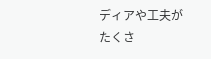ディアや工夫が
たくさ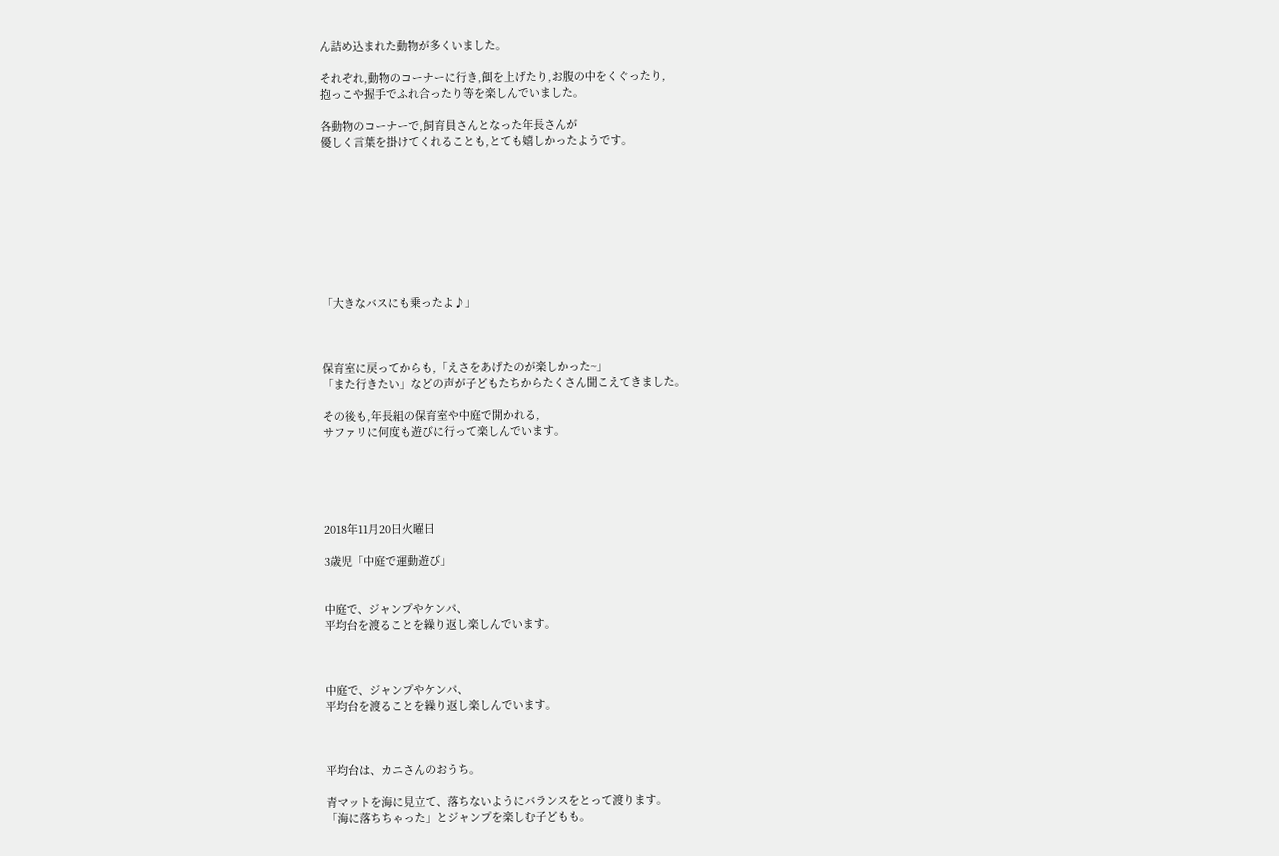ん詰め込まれた動物が多くいました。

それぞれ,動物のコーナーに行き,餌を上げたり,お腹の中をくぐったり,
抱っこや握手でふれ合ったり等を楽しんでいました。

各動物のコーナーで,飼育員さんとなった年長さんが
優しく言葉を掛けてくれることも,とても嬉しかったようです。









「大きなバスにも乗ったよ♪」



保育室に戻ってからも,「えさをあげたのが楽しかった~」
「また行きたい」などの声が子どもたちからたくさん聞こえてきました。

その後も,年長組の保育室や中庭で開かれる,
サファリに何度も遊びに行って楽しんでいます。





2018年11月20日火曜日

3歳児「中庭で運動遊び」


中庭で、ジャンプやケンパ、
平均台を渡ることを繰り返し楽しんでいます。



中庭で、ジャンプやケンパ、
平均台を渡ることを繰り返し楽しんでいます。



平均台は、カニさんのおうち。

青マットを海に見立て、落ちないようにバランスをとって渡ります。
「海に落ちちゃった」とジャンプを楽しむ子どもも。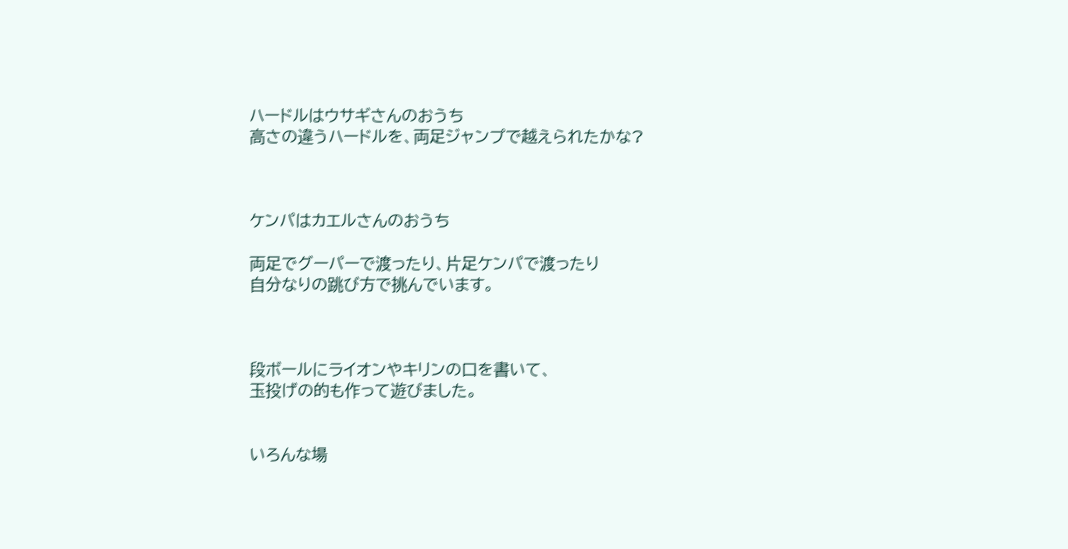ハードルはウサギさんのおうち
高さの違うハードルを、両足ジャンプで越えられたかな?



ケンパはカエルさんのおうち

両足でグーパーで渡ったり、片足ケンパで渡ったり
自分なりの跳び方で挑んでいます。



段ボールにライオンやキリンの口を書いて、
玉投げの的も作って遊びました。


いろんな場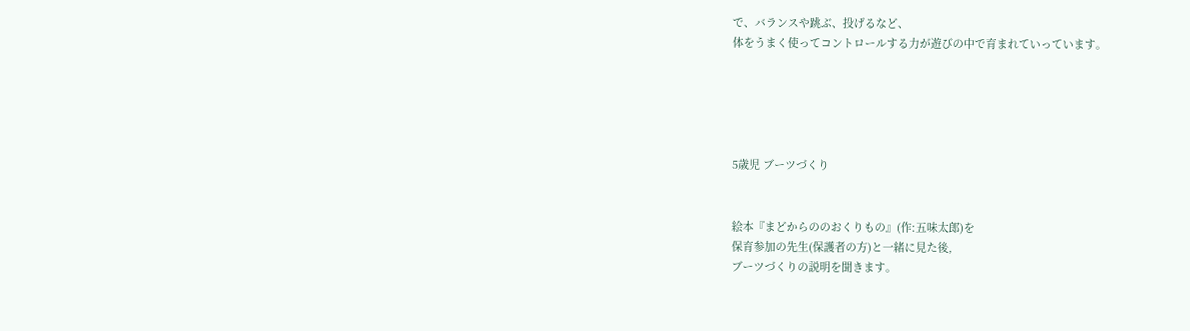で、バランスや跳ぶ、投げるなど、
体をうまく使ってコントロールする力が遊びの中で育まれていっています。





5歳児 ブーツづくり


絵本『まどからののおくりもの』(作:五味太郎)を
保育参加の先生(保護者の方)と一緒に見た後,
ブーツづくりの説明を聞きます。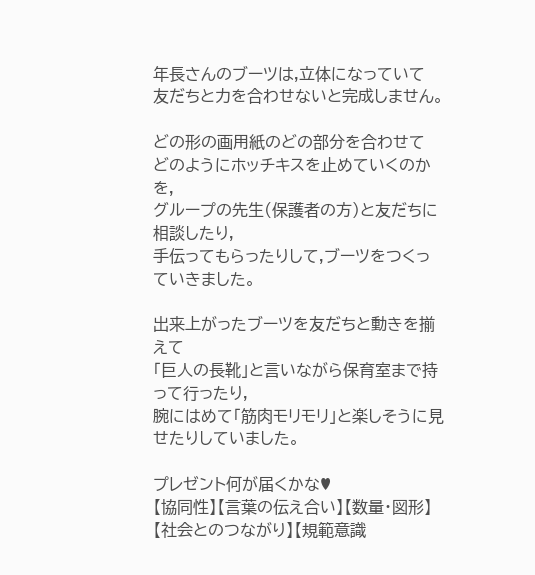年長さんのブーツは,立体になっていて
友だちと力を合わせないと完成しません。

どの形の画用紙のどの部分を合わせて
どのようにホッチキスを止めていくのかを,
グループの先生(保護者の方)と友だちに相談したり,
手伝ってもらったりして,ブーツをつくっていきました。

出来上がったブーツを友だちと動きを揃えて
「巨人の長靴」と言いながら保育室まで持って行ったり,
腕にはめて「筋肉モリモリ」と楽しそうに見せたりしていました。

プレゼント何が届くかな♥
【協同性】【言葉の伝え合い】【数量・図形】【社会とのつながり】【規範意識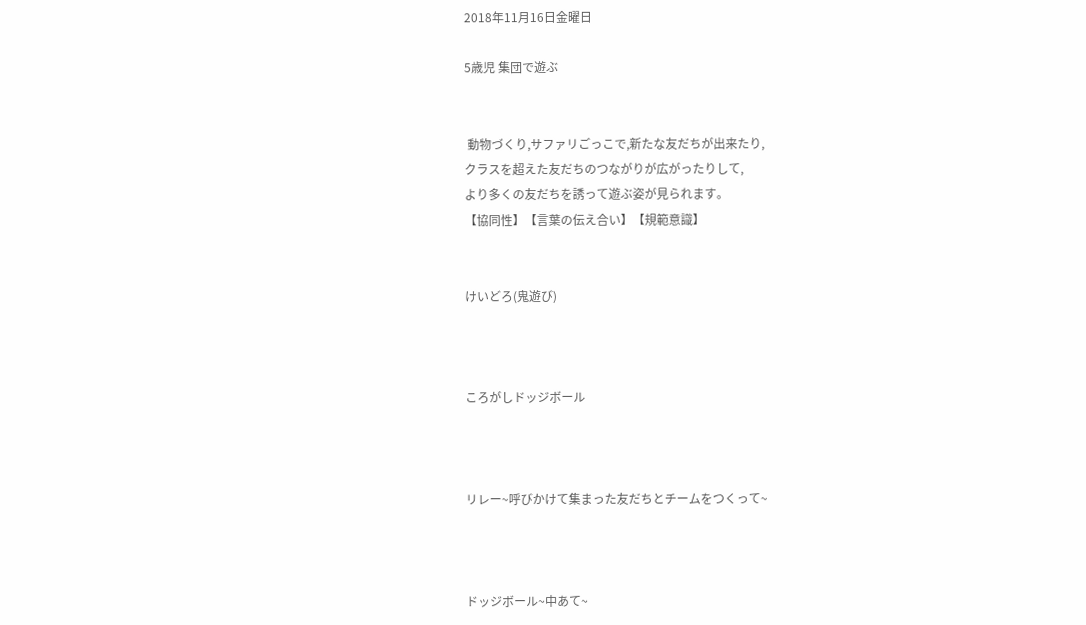2018年11月16日金曜日

5歳児 集団で遊ぶ


 動物づくり,サファリごっこで,新たな友だちが出来たり,
クラスを超えた友だちのつながりが広がったりして,
より多くの友だちを誘って遊ぶ姿が見られます。
【協同性】【言葉の伝え合い】【規範意識】


けいどろ(鬼遊び)



ころがしドッジボール



リレー~呼びかけて集まった友だちとチームをつくって~



ドッジボール~中あて~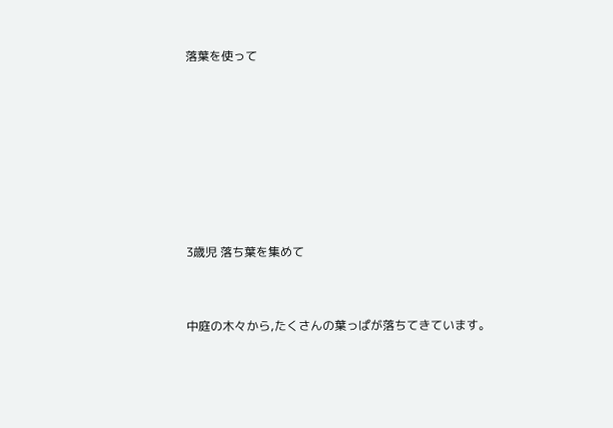落葉を使って







3歳児 落ち葉を集めて


中庭の木々から,たくさんの葉っぱが落ちてきています。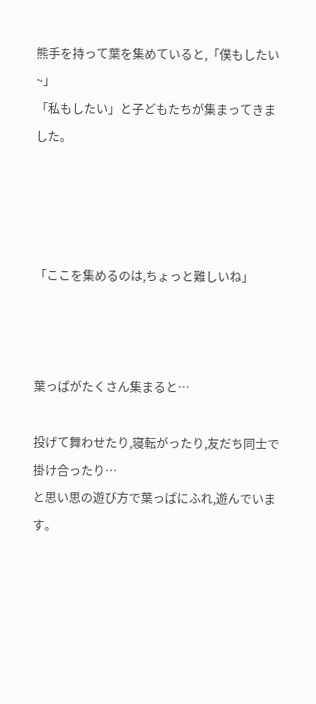熊手を持って葉を集めていると,「僕もしたい~」
「私もしたい」と子どもたちが集まってきました。




「ここを集めるのは,ちょっと難しいね」



葉っぱがたくさん集まると…

投げて舞わせたり,寝転がったり,友だち同士で掛け合ったり…
と思い思の遊び方で葉っぱにふれ,遊んでいます。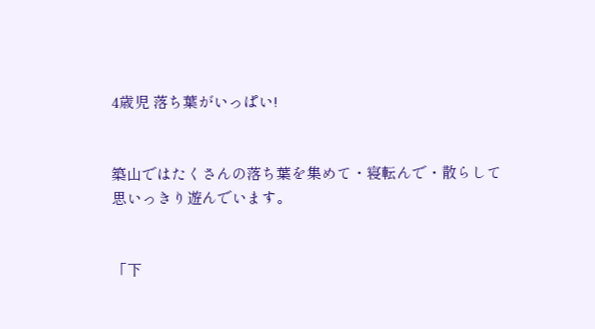4歳児 落ち葉がいっぱい!


築山ではたくさんの落ち葉を集めて・寝転んで・散らして
思いっきり遊んでいます。


「下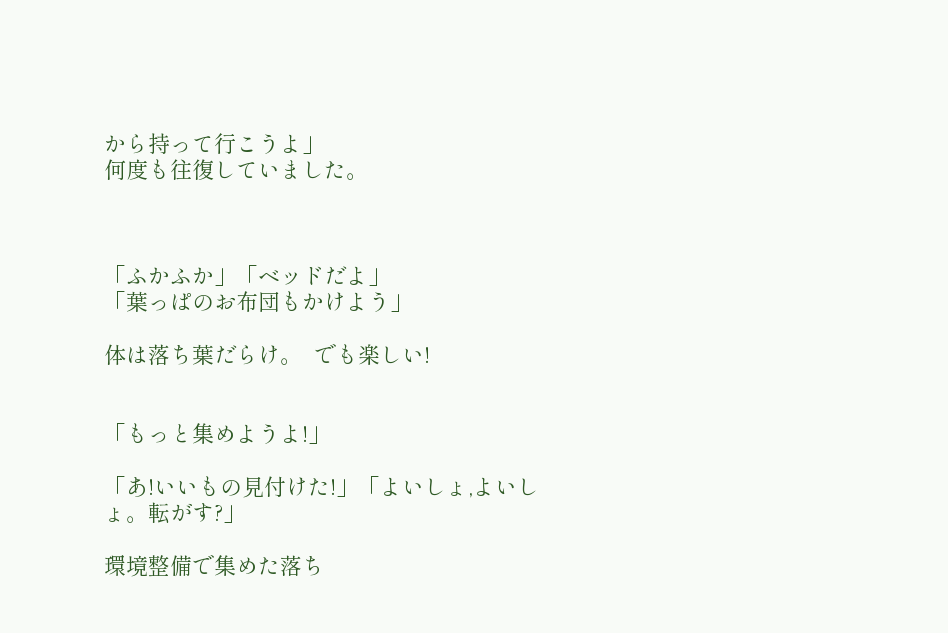から持って行こうよ」
何度も往復していました。



「ふかふか」「ベッドだよ」
「葉っぱのお布団もかけよう」

体は落ち葉だらけ。  でも楽しい!


「もっと集めようよ!」

「あ!いいもの見付けた!」「よいしょ,よいしょ。転がす?」

環境整備で集めた落ち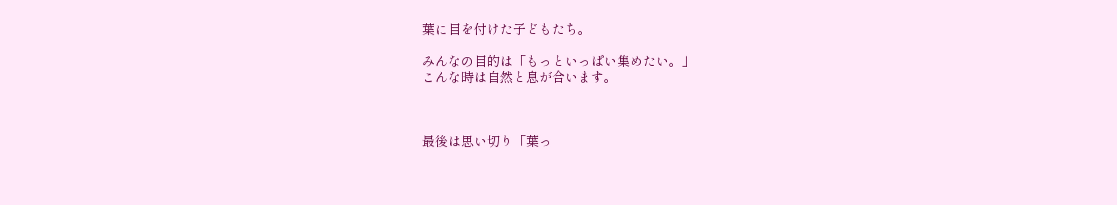葉に目を付けた子どもたち。

みんなの目的は「もっといっぱい集めたい。」
こんな時は自然と息が合います。



最後は思い切り「葉っ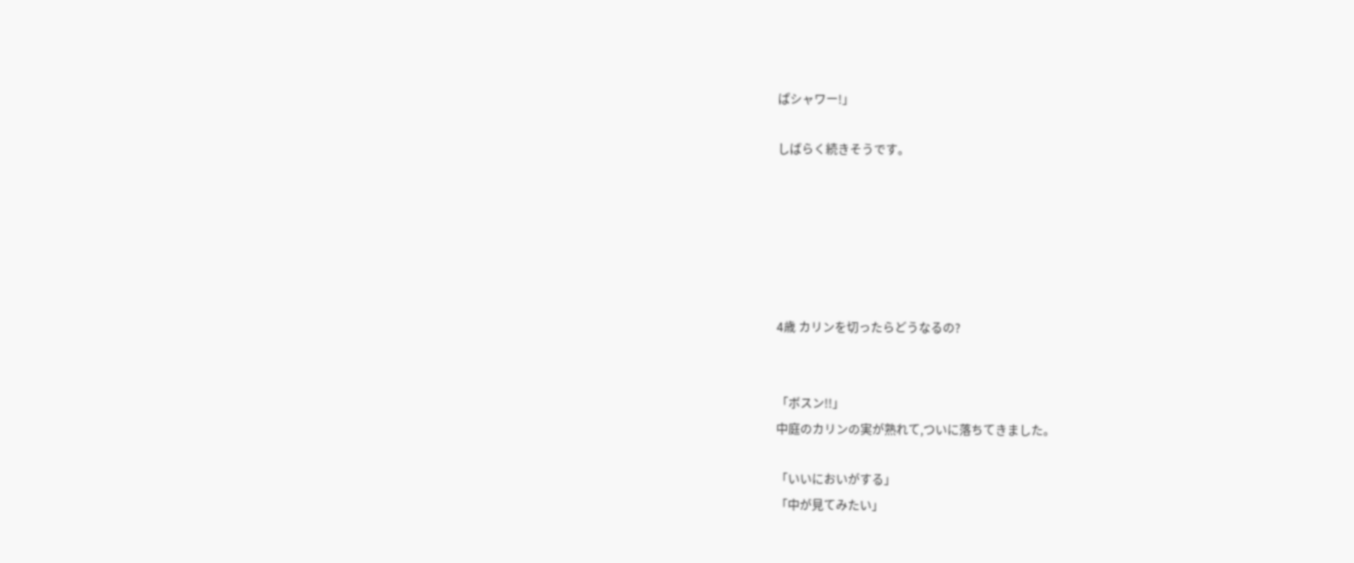ぱシャワー!」

しばらく続きそうです。






4歳 カリンを切ったらどうなるの?


「ボスン!!」
中庭のカリンの実が熟れて,ついに落ちてきました。

「いいにおいがする」
「中が見てみたい」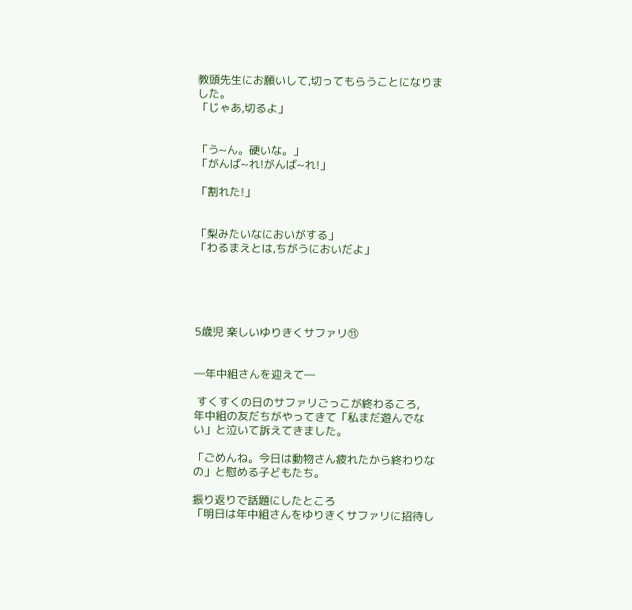教頭先生にお願いして,切ってもらうことになりました。
「じゃあ,切るよ」


「う~ん。硬いな。」
「がんば~れ!がんば~れ!」

「割れた!」


「梨みたいなにおいがする」
「わるまえとは,ちがうにおいだよ」





5歳児 楽しいゆりきくサファリ⑪


―年中組さんを迎えて―

 すくすくの日のサファリごっこが終わるころ,
年中組の友だちがやってきて「私まだ遊んでない」と泣いて訴えてきました。

「ごめんね。今日は動物さん疲れたから終わりなの」と慰める子どもたち。

振り返りで話題にしたところ
「明日は年中組さんをゆりきくサファリに招待し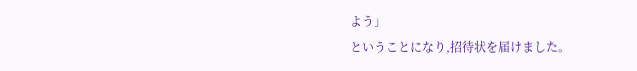よう」
ということになり,招待状を届けました。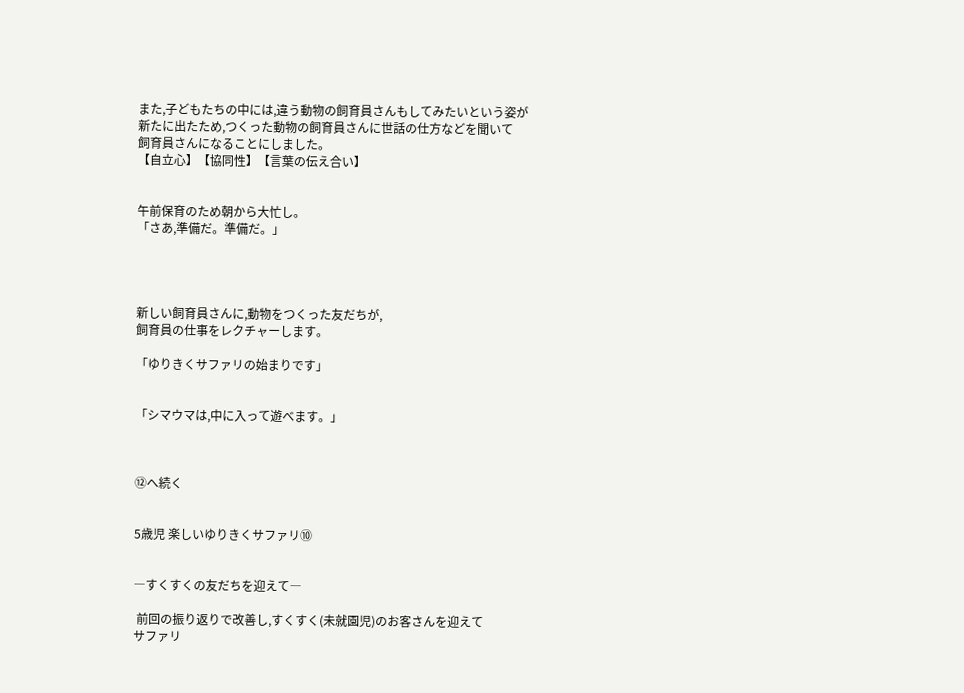また,子どもたちの中には,違う動物の飼育員さんもしてみたいという姿が
新たに出たため,つくった動物の飼育員さんに世話の仕方などを聞いて
飼育員さんになることにしました。
【自立心】【協同性】【言葉の伝え合い】


午前保育のため朝から大忙し。
「さあ,準備だ。準備だ。」




新しい飼育員さんに,動物をつくった友だちが,
飼育員の仕事をレクチャーします。

「ゆりきくサファリの始まりです」


「シマウマは,中に入って遊べます。」



⑫へ続く


5歳児 楽しいゆりきくサファリ⑩


―すくすくの友だちを迎えて―

 前回の振り返りで改善し,すくすく(未就園児)のお客さんを迎えて
サファリ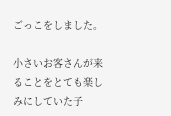ごっこをしました。

小さいお客さんが来ることをとても楽しみにしていた子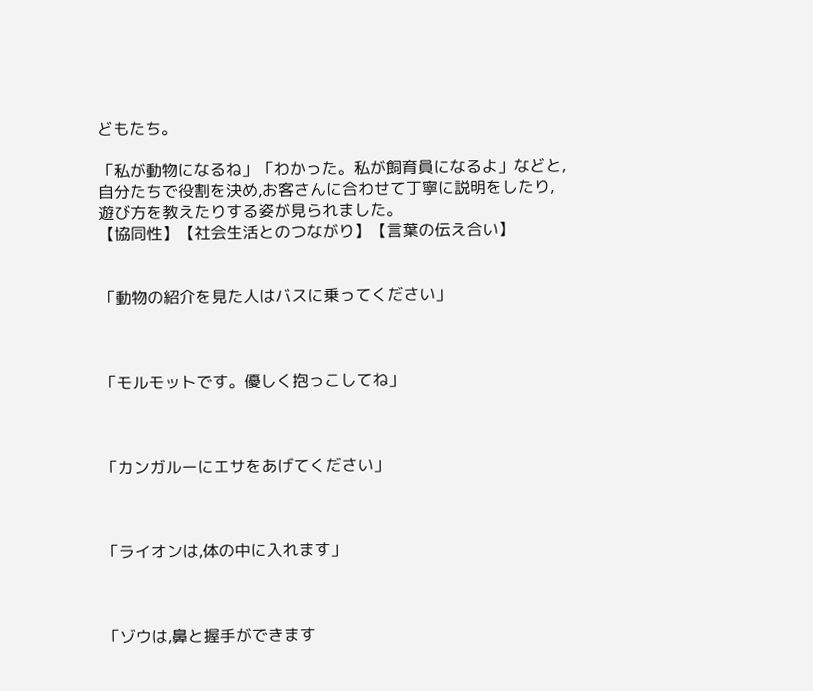どもたち。

「私が動物になるね」「わかった。私が飼育員になるよ」などと,
自分たちで役割を決め,お客さんに合わせて丁寧に説明をしたり,
遊び方を教えたりする姿が見られました。
【協同性】【社会生活とのつながり】【言葉の伝え合い】


「動物の紹介を見た人はバスに乗ってください」



「モルモットです。優しく抱っこしてね」



「カンガルーにエサをあげてください」



「ライオンは,体の中に入れます」



「ゾウは,鼻と握手ができます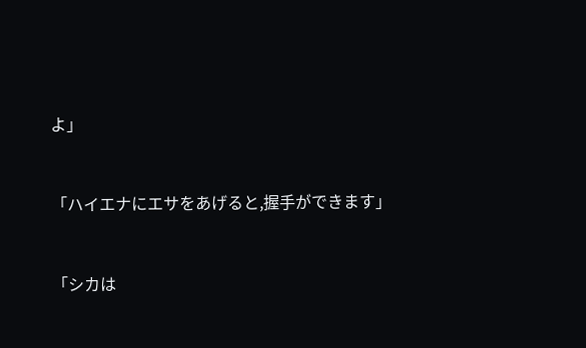よ」



「ハイエナにエサをあげると,握手ができます」



「シカは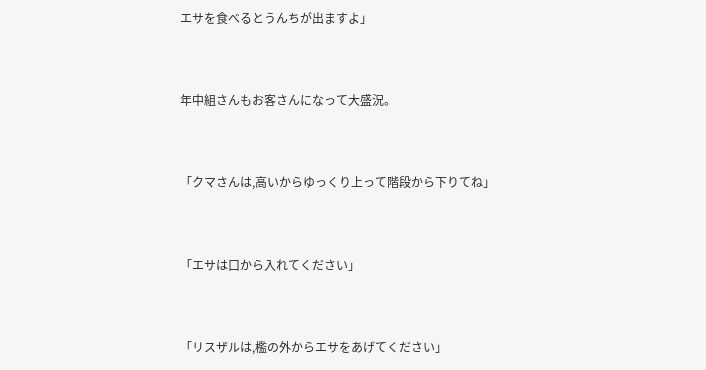エサを食べるとうんちが出ますよ」



年中組さんもお客さんになって大盛況。



「クマさんは,高いからゆっくり上って階段から下りてね」



「エサは口から入れてください」



「リスザルは,檻の外からエサをあげてください」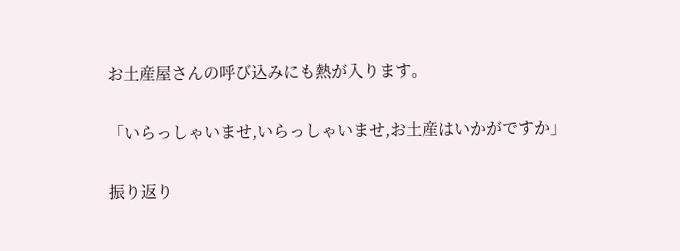お土産屋さんの呼び込みにも熱が入ります。

「いらっしゃいませ,いらっしゃいませ,お土産はいかがですか」

振り返り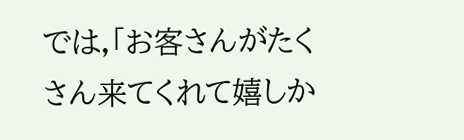では,「お客さんがたくさん来てくれて嬉しか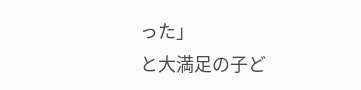った」
と大満足の子ど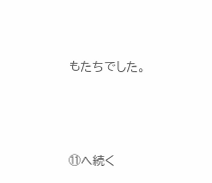もたちでした。



⑪へ続く